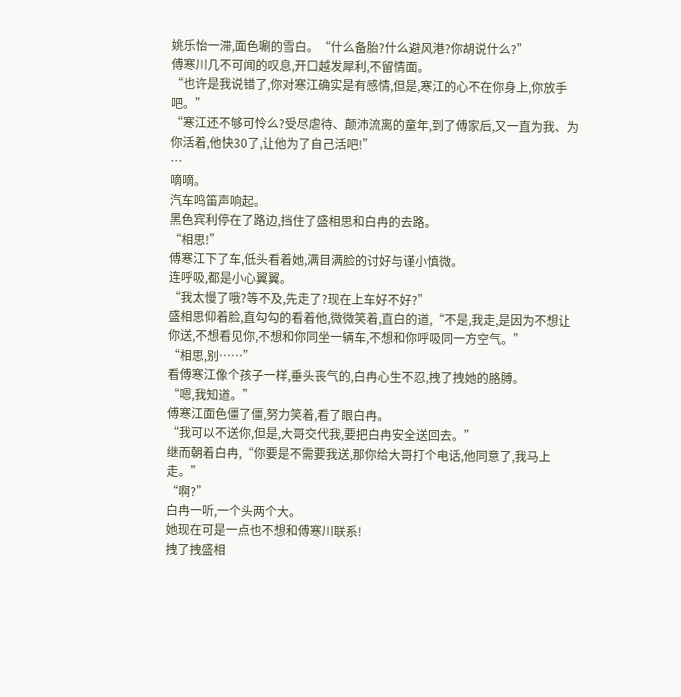姚乐怡一滞,面色唰的雪白。“什么备胎?什么避风港?你胡说什么?”
傅寒川几不可闻的叹息,开口越发犀利,不留情面。
“也许是我说错了,你对寒江确实是有感情,但是,寒江的心不在你身上,你放手吧。”
“寒江还不够可怜么?受尽虐待、颠沛流离的童年,到了傅家后,又一直为我、为你活着,他快30了,让他为了自己活吧!”
…
嘀嘀。
汽车鸣笛声响起。
黑色宾利停在了路边,挡住了盛相思和白冉的去路。
“相思!”
傅寒江下了车,低头看着她,满目满脸的讨好与谨小慎微。
连呼吸,都是小心翼翼。
“我太慢了哦?等不及,先走了?现在上车好不好?”
盛相思仰着脸,直勾勾的看着他,微微笑着,直白的道,“不是,我走,是因为不想让你送,不想看见你,不想和你同坐一辆车,不想和你呼吸同一方空气。”
“相思,别……”
看傅寒江像个孩子一样,垂头丧气的,白冉心生不忍,拽了拽她的胳膊。
“嗯,我知道。”
傅寒江面色僵了僵,努力笑着,看了眼白冉。
“我可以不送你,但是,大哥交代我,要把白冉安全送回去。”
继而朝着白冉,“你要是不需要我送,那你给大哥打个电话,他同意了,我马上走。”
“啊?”
白冉一听,一个头两个大。
她现在可是一点也不想和傅寒川联系!
拽了拽盛相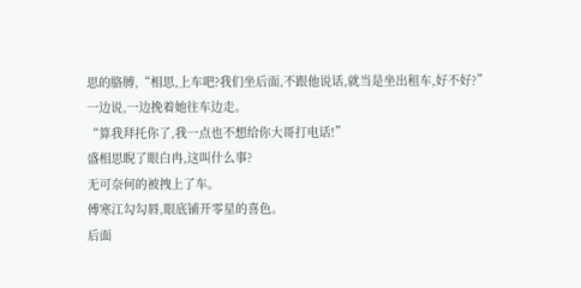思的胳膊,“相思,上车吧?我们坐后面,不跟他说话,就当是坐出租车,好不好?”
一边说,一边挽着她往车边走。
“算我拜托你了,我一点也不想给你大哥打电话!”
盛相思睨了眼白冉,这叫什么事?
无可奈何的被拽上了车。
傅寒江勾勾唇,眼底铺开零星的喜色。
后面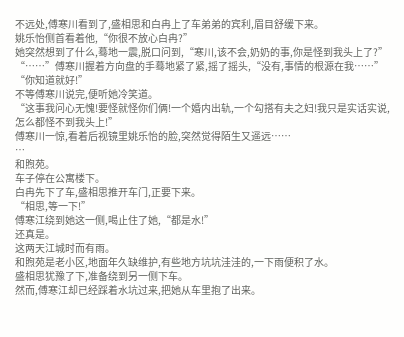不远处,傅寒川看到了,盛相思和白冉上了车弟弟的宾利,眉目舒缓下来。
姚乐怡侧首看着他,“你很不放心白冉?”
她突然想到了什么,蓦地一震,脱口问到,“寒川,该不会,奶奶的事,你是怪到我头上了?”
“……”傅寒川握着方向盘的手蓦地紧了紧,摇了摇头,“没有,事情的根源在我……”
“你知道就好!”
不等傅寒川说完,便听她冷笑道。
“这事我问心无愧!要怪就怪你们俩!一个婚内出轨,一个勾搭有夫之妇!我只是实话实说,怎么都怪不到我头上!”
傅寒川一惊,看着后视镜里姚乐怡的脸,突然觉得陌生又遥远……
…
和煦苑。
车子停在公寓楼下。
白冉先下了车,盛相思推开车门,正要下来。
“相思,等一下!”
傅寒江绕到她这一侧,喝止住了她,“都是水!”
还真是。
这两天江城时而有雨。
和煦苑是老小区,地面年久缺维护,有些地方坑坑洼洼的,一下雨便积了水。
盛相思犹豫了下,准备绕到另一侧下车。
然而,傅寒江却已经踩着水坑过来,把她从车里抱了出来。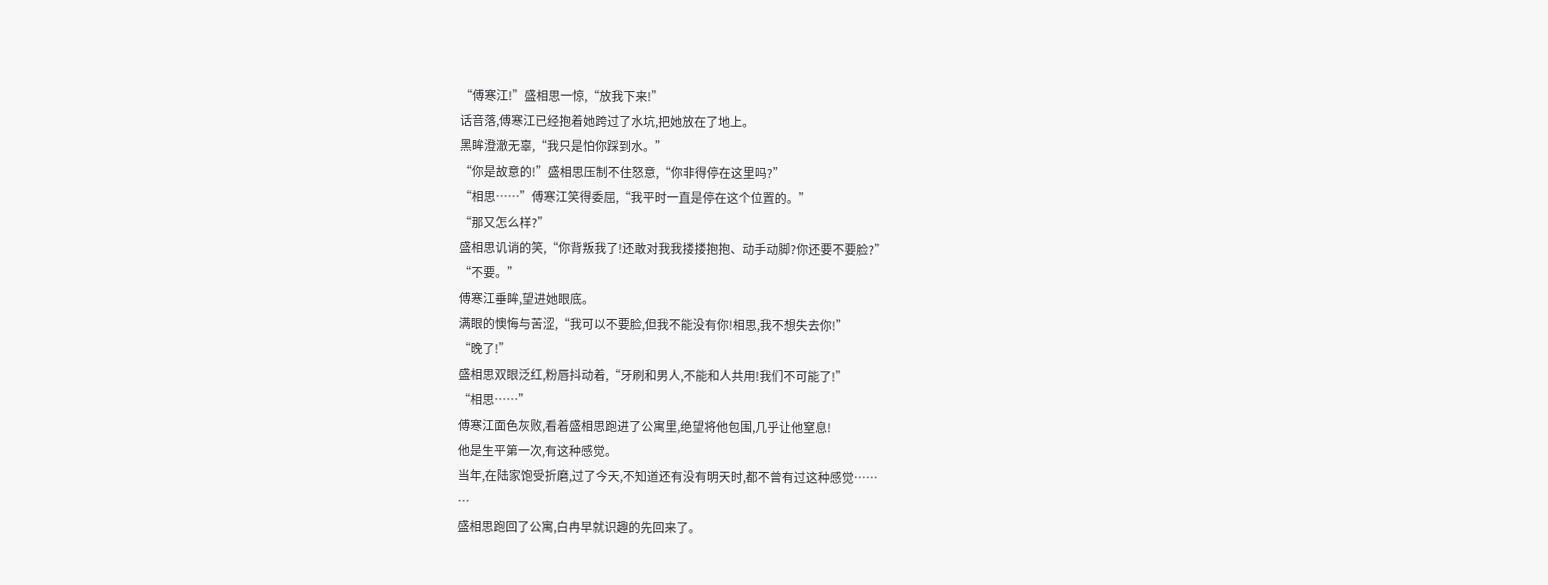“傅寒江!”盛相思一惊,“放我下来!”
话音落,傅寒江已经抱着她跨过了水坑,把她放在了地上。
黑眸澄澈无辜,“我只是怕你踩到水。”
“你是故意的!”盛相思压制不住怒意,“你非得停在这里吗?”
“相思……”傅寒江笑得委屈,“我平时一直是停在这个位置的。”
“那又怎么样?”
盛相思讥诮的笑,“你背叛我了!还敢对我我搂搂抱抱、动手动脚?你还要不要脸?”
“不要。”
傅寒江垂眸,望进她眼底。
满眼的懊悔与苦涩,“我可以不要脸,但我不能没有你!相思,我不想失去你!”
“晚了!”
盛相思双眼泛红,粉唇抖动着,“牙刷和男人,不能和人共用!我们不可能了!”
“相思……”
傅寒江面色灰败,看着盛相思跑进了公寓里,绝望将他包围,几乎让他窒息!
他是生平第一次,有这种感觉。
当年,在陆家饱受折磨,过了今天,不知道还有没有明天时,都不曾有过这种感觉……
…
盛相思跑回了公寓,白冉早就识趣的先回来了。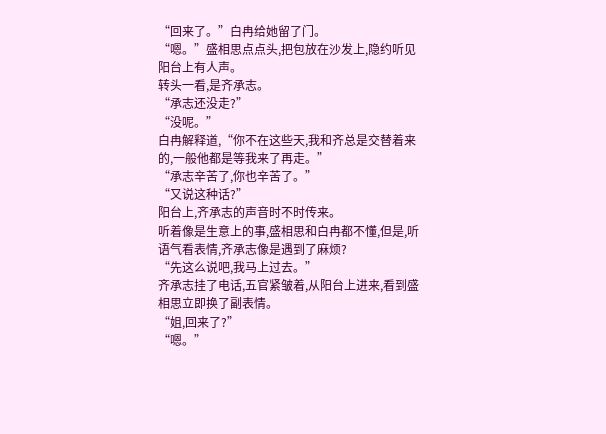“回来了。”白冉给她留了门。
“嗯。”盛相思点点头,把包放在沙发上,隐约听见阳台上有人声。
转头一看,是齐承志。
“承志还没走?”
“没呢。”
白冉解释道,“你不在这些天,我和齐总是交替着来的,一般他都是等我来了再走。”
“承志辛苦了,你也辛苦了。”
“又说这种话?”
阳台上,齐承志的声音时不时传来。
听着像是生意上的事,盛相思和白冉都不懂,但是,听语气看表情,齐承志像是遇到了麻烦?
“先这么说吧,我马上过去。”
齐承志挂了电话,五官紧皱着,从阳台上进来,看到盛相思立即换了副表情。
“姐,回来了?”
“嗯。”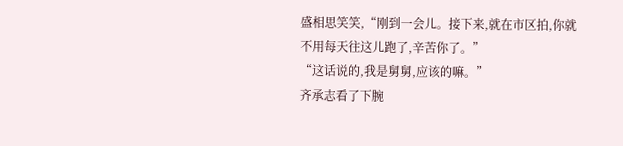盛相思笑笑,“刚到一会儿。接下来,就在市区拍,你就不用每天往这儿跑了,辛苦你了。”
“这话说的,我是舅舅,应该的嘛。”
齐承志看了下腕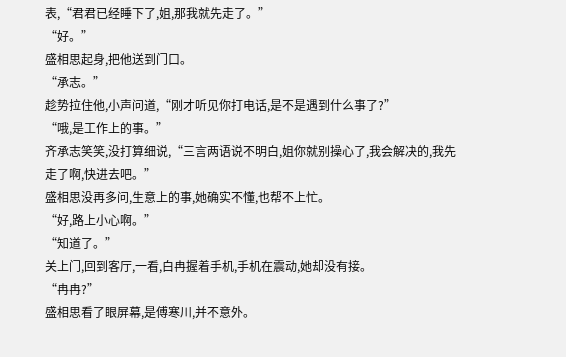表,“君君已经睡下了,姐,那我就先走了。”
“好。”
盛相思起身,把他送到门口。
“承志。”
趁势拉住他,小声问道,“刚才听见你打电话,是不是遇到什么事了?”
“哦,是工作上的事。”
齐承志笑笑,没打算细说,“三言两语说不明白,姐你就别操心了,我会解决的,我先走了啊,快进去吧。”
盛相思没再多问,生意上的事,她确实不懂,也帮不上忙。
“好,路上小心啊。”
“知道了。”
关上门,回到客厅,一看,白冉握着手机,手机在震动,她却没有接。
“冉冉?”
盛相思看了眼屏幕,是傅寒川,并不意外。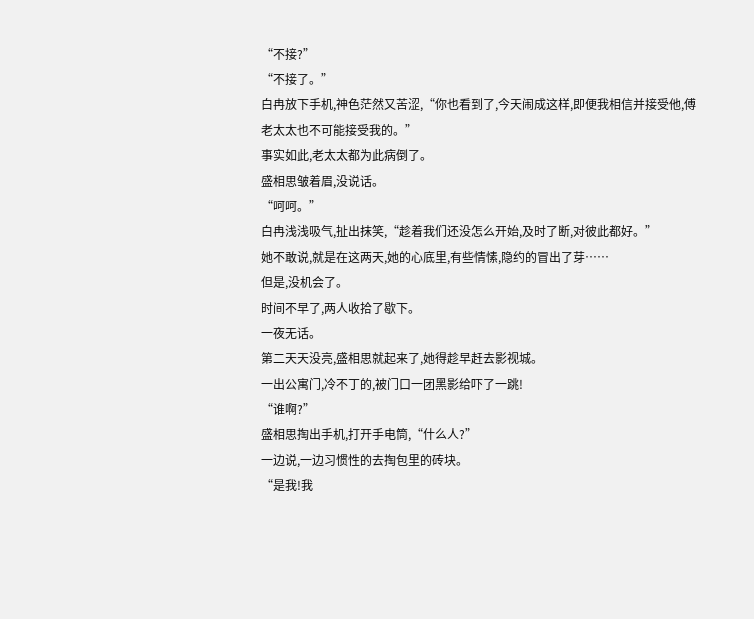“不接?”
“不接了。”
白冉放下手机,神色茫然又苦涩,“你也看到了,今天闹成这样,即便我相信并接受他,傅老太太也不可能接受我的。”
事实如此,老太太都为此病倒了。
盛相思皱着眉,没说话。
“呵呵。”
白冉浅浅吸气,扯出抹笑,“趁着我们还没怎么开始,及时了断,对彼此都好。”
她不敢说,就是在这两天,她的心底里,有些情愫,隐约的冒出了芽……
但是,没机会了。
时间不早了,两人收拾了歇下。
一夜无话。
第二天天没亮,盛相思就起来了,她得趁早赶去影视城。
一出公寓门,冷不丁的,被门口一团黑影给吓了一跳!
“谁啊?”
盛相思掏出手机,打开手电筒,“什么人?”
一边说,一边习惯性的去掏包里的砖块。
“是我!我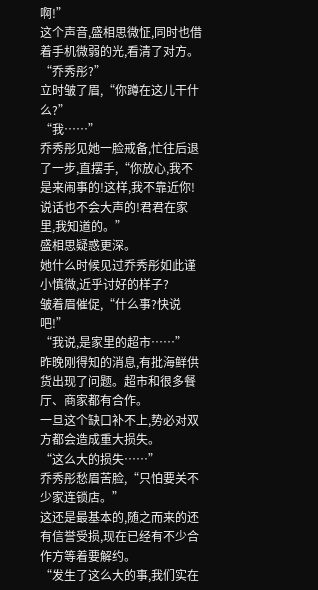啊!”
这个声音,盛相思微怔,同时也借着手机微弱的光,看清了对方。
“乔秀彤?”
立时皱了眉,“你蹲在这儿干什么?”
“我……”
乔秀彤见她一脸戒备,忙往后退了一步,直摆手,“你放心,我不是来闹事的!这样,我不靠近你!说话也不会大声的!君君在家里,我知道的。”
盛相思疑惑更深。
她什么时候见过乔秀彤如此谨小慎微,近乎讨好的样子?
皱着眉催促,“什么事?快说吧!”
“我说,是家里的超市……”
昨晚刚得知的消息,有批海鲜供货出现了问题。超市和很多餐厅、商家都有合作。
一旦这个缺口补不上,势必对双方都会造成重大损失。
“这么大的损失……”
乔秀彤愁眉苦脸,“只怕要关不少家连锁店。”
这还是最基本的,随之而来的还有信誉受损,现在已经有不少合作方等着要解约。
“发生了这么大的事,我们实在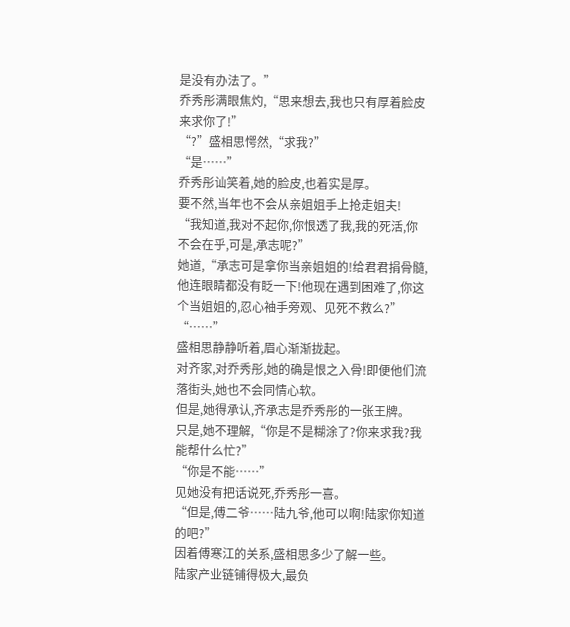是没有办法了。”
乔秀彤满眼焦灼,“思来想去,我也只有厚着脸皮来求你了!”
“?”盛相思愕然,“求我?”
“是……”
乔秀彤讪笑着,她的脸皮,也着实是厚。
要不然,当年也不会从亲姐姐手上抢走姐夫!
“我知道,我对不起你,你恨透了我,我的死活,你不会在乎,可是,承志呢?”
她道,“承志可是拿你当亲姐姐的!给君君捐骨髓,他连眼睛都没有眨一下!他现在遇到困难了,你这个当姐姐的,忍心袖手旁观、见死不救么?”
“……”
盛相思静静听着,眉心渐渐拢起。
对齐家,对乔秀彤,她的确是恨之入骨!即便他们流落街头,她也不会同情心软。
但是,她得承认,齐承志是乔秀彤的一张王牌。
只是,她不理解,“你是不是糊涂了?你来求我?我能帮什么忙?”
“你是不能……”
见她没有把话说死,乔秀彤一喜。
“但是,傅二爷……陆九爷,他可以啊!陆家你知道的吧?”
因着傅寒江的关系,盛相思多少了解一些。
陆家产业链铺得极大,最负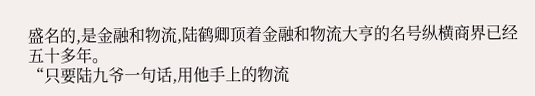盛名的,是金融和物流,陆鹤卿顶着金融和物流大亨的名号纵横商界已经五十多年。
“只要陆九爷一句话,用他手上的物流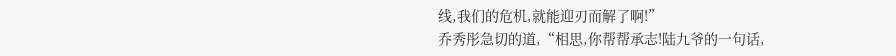线,我们的危机,就能迎刃而解了啊!”
乔秀彤急切的道,“相思,你帮帮承志!陆九爷的一句话,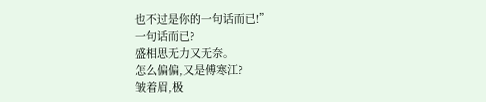也不过是你的一句话而已!”
一句话而已?
盛相思无力又无奈。
怎么偏偏,又是傅寒江?
皱着眉,极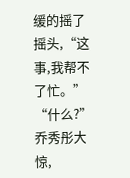缓的摇了摇头,“这事,我帮不了忙。”
“什么?”乔秀彤大惊,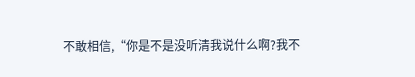不敢相信,“你是不是没听清我说什么啊?我不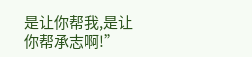是让你帮我,是让你帮承志啊!”